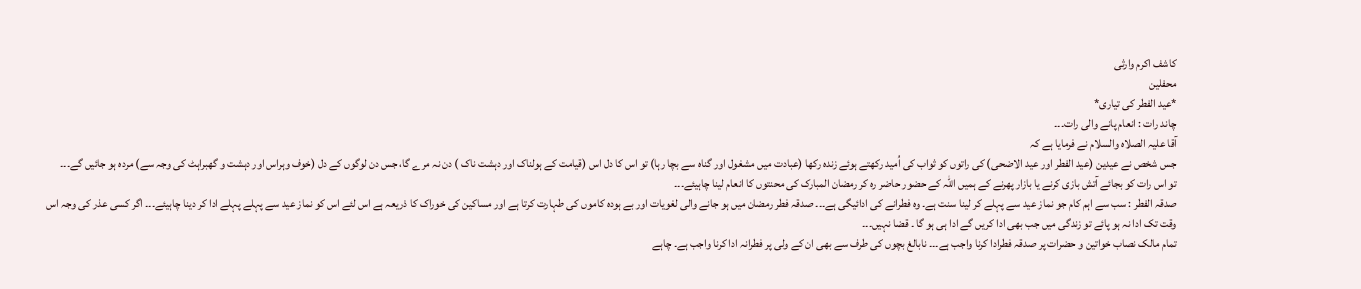کاشف اکرم وارثی
محفلین
*عید الفطر کی تیاری*
چاند رات : انعام پانے والی رات۔۔۔
آقا علیہ الصلاہ والسلام نے فرمایا ہے کہ
جس شخص نے عیدین (عید الفطر اور عید الاضحی) کی راتوں کو ثواب کی اُمید رکھتے ہوئے زندہ رکھا (عبادت میں مشغول اور گناہ سے بچا رہا) تو اس کا دل اس (قیامت کے ہولناک اور دہشت ناک ) دن نہ مرے گا، جس دن لوگوں کے دل (خوف وہراس اور دہشت و گھبراہٹ کی وجہ سے) مردہ ہو جائیں گے۔۔۔
تو اس رات کو بجائے آتش بازی کرنے یا بازار پھرنے کے ہمیں اللہ کے حضور حاضر رہ کر رمضان المبارک کی محنتوں کا انعام لینا چاہیئے۔۔۔
صدقہ الفطر : سب سے اہم کام جو نماز عید سے پہلے کر لینا سنت ہے۔ وہ فطرانے کی ادائیگی ہے۔۔۔ صدقہ فطر رمضان میں ہو جانے والی لغویات اور بے ہودہ کاموں کی طہارت کرتا ہے اور مساکین کی خوراک کا ذریعہ ہے اس لئے اس کو نماز عید سے پہلے پہلے ادا کر دینا چاہیئے۔۔۔ اگر کسی عذر کی وجہ اس وقت تک ادا نہ ہو پائے تو زندگی میں جب بھی ادا کریں گے ادا ہی ہو گا ۔ قضا نہیں۔۔۔
تمام مالک نصاب خواتین و حضرات پر صدقہ فطرادا کرنا واجب ہے۔۔۔ نابالغ بچوں کی طرف سے بھی ان کے ولی پر فطرانہ ادا کرنا واجب ہے۔ چاہے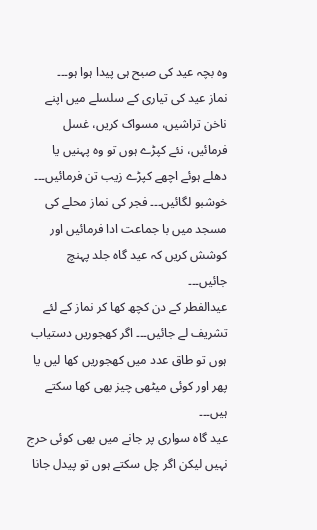وہ بچہ عید کی صبح ہی پیدا ہوا ہو۔۔۔
نماز عید کی تیاری کے سلسلے میں اپنے ناخن تراشیں، مسواک کریں، غسل فرمائیں، نئے کپڑے ہوں تو وہ پہنیں یا دھلے ہوئے اچھے کپڑے زیب تن فرمائیں۔۔۔ خوشبو لگائیں۔۔۔ فجر کی نماز محلے کی مسجد میں با جماعت ادا فرمائیں اور کوشش کریں کہ عید گاہ جلد پہنچ جائیں۔۔۔
عیدالفطر کے دن کچھ کھا کر نماز کے لئے تشریف لے جائیں۔۔۔ اگر کھجوریں دستیاب ہوں تو طاق عدد میں کھجوریں کھا لیں یا پھر اور کوئی میٹھی چیز بھی کھا سکتے ہیں۔۔۔
عید گاہ سواری پر جانے میں بھی کوئی حرج نہیں لیکن اگر چل سکتے ہوں تو پیدل جانا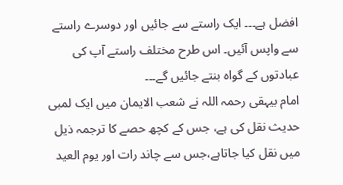افضل ہے۔۔۔ ایک راستے سے جائیں اور دوسرے راستے سے واپس آئیں۔ اس طرح مختلف راستے آپ کی عبادتوں کے گواہ بنتے جائیں گے۔۔۔
امام بیہقی رحمہ اللہ نے شعب الایمان میں ایک لمبی حدیث نقل کی ہے، جس کے کچھ حصے کا ترجمہ ذیل میں نقل کیا جاتاہے،جس سے چاند رات اور یوم العید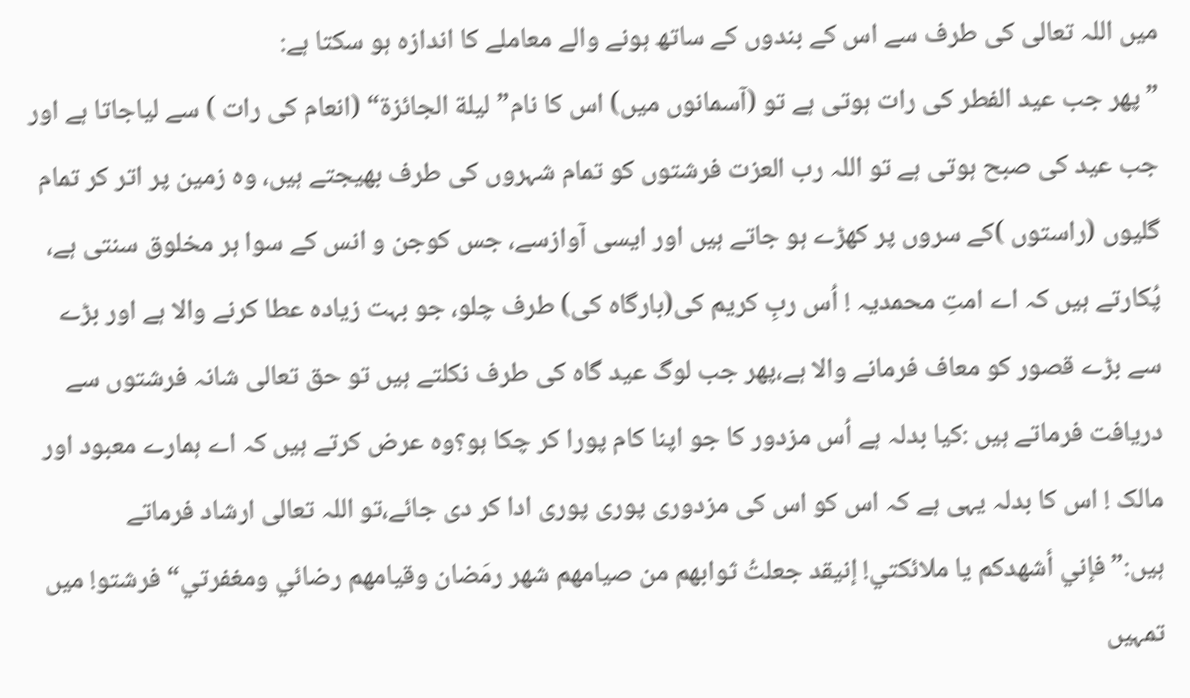میں اللہ تعالی کی طرف سے اس کے بندوں کے ساتھ ہونے والے معاملے کا اندازہ ہو سکتا ہے:
”پھر جب عید الفطر کی رات ہوتی ہے تو (آسمانوں میں) اس کا نام” لیلة الجائزة“ (انعام کی رات ) سے لیاجاتا ہے اور جب عید کی صبح ہوتی ہے تو اللہ رب العزت فرشتوں کو تمام شہروں کی طرف بھیجتے ہیں، وہ زمین پر اتر کر تمام گلیوں (راستوں )کے سروں پر کھڑے ہو جاتے ہیں اور ایسی آوازسے، جس کوجن و انس کے سوا ہر مخلوق سنتی ہے، پُکارتے ہیں کہ اے امتِ محمدیہ ! اُس ربِ کریم کی(بارگاہ کی) طرف چلو، جو بہت زیادہ عطا کرنے والا ہے اور بڑے سے بڑے قصور کو معاف فرمانے والا ہے،پھر جب لوگ عید گاہ کی طرف نکلتے ہیں تو حق تعالی شانہ فرشتوں سے دریافت فرماتے ہیں :کیا بدلہ ہے اُس مزدور کا جو اپنا کام پورا کر چکا ہو؟وہ عرض کرتے ہیں کہ اے ہمارے معبود اور مالک ! اس کا بدلہ یہی ہے کہ اس کو اس کی مزدوری پوری پوری ادا کر دی جائے،تو اللہ تعالی ارشاد فرماتے ہیں:”فإني أشھدکم یا ملائکتي! إنيقد جعلتُ ثوابھم من صیامھم شھر رمَضان وقیامھم رضائي ومغفرتي“ فرشتو! میں تمہیں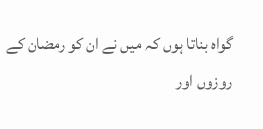گواہ بناتا ہوں کہ میں نے ان کو رمضان کے روزوں اور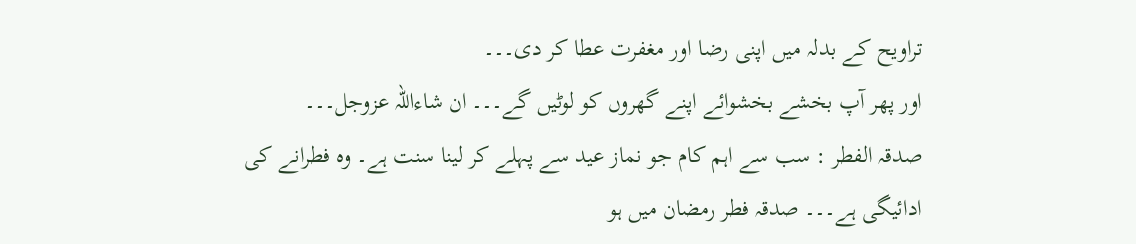تراویح کے بدلہ میں اپنی رضا اور مغفرت عطا کر دی۔۔۔
اور پھر آپ بخشے بخشوائے اپنے گھروں کو لوٹیں گے۔۔۔ ان شاءاللہ عزوجل۔۔۔
صدقہ الفطر : سب سے اہم کام جو نماز عید سے پہلے کر لینا سنت ہے۔ وہ فطرانے کی ادائیگی ہے۔۔۔ صدقہ فطر رمضان میں ہو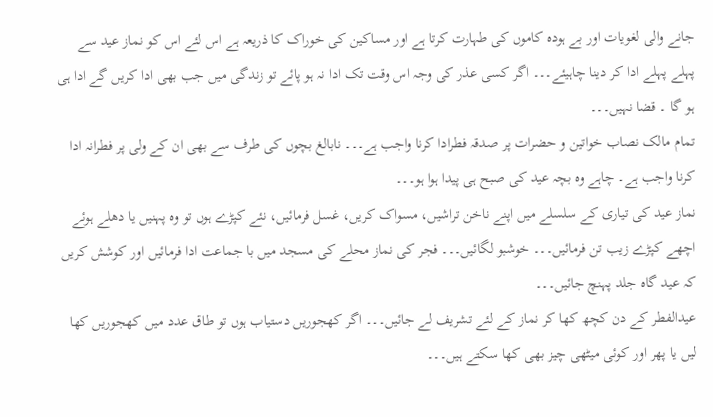جانے والی لغویات اور بے ہودہ کاموں کی طہارت کرتا ہے اور مساکین کی خوراک کا ذریعہ ہے اس لئے اس کو نماز عید سے پہلے پہلے ادا کر دینا چاہیئے۔۔۔ اگر کسی عذر کی وجہ اس وقت تک ادا نہ ہو پائے تو زندگی میں جب بھی ادا کریں گے ادا ہی ہو گا ۔ قضا نہیں۔۔۔
تمام مالک نصاب خواتین و حضرات پر صدقہ فطرادا کرنا واجب ہے۔۔۔ نابالغ بچوں کی طرف سے بھی ان کے ولی پر فطرانہ ادا کرنا واجب ہے۔ چاہے وہ بچہ عید کی صبح ہی پیدا ہوا ہو۔۔۔
نماز عید کی تیاری کے سلسلے میں اپنے ناخن تراشیں، مسواک کریں، غسل فرمائیں، نئے کپڑے ہوں تو وہ پہنیں یا دھلے ہوئے اچھے کپڑے زیب تن فرمائیں۔۔۔ خوشبو لگائیں۔۔۔ فجر کی نماز محلے کی مسجد میں با جماعت ادا فرمائیں اور کوشش کریں کہ عید گاہ جلد پہنچ جائیں۔۔۔
عیدالفطر کے دن کچھ کھا کر نماز کے لئے تشریف لے جائیں۔۔۔ اگر کھجوریں دستیاب ہوں تو طاق عدد میں کھجوریں کھا لیں یا پھر اور کوئی میٹھی چیز بھی کھا سکتے ہیں۔۔۔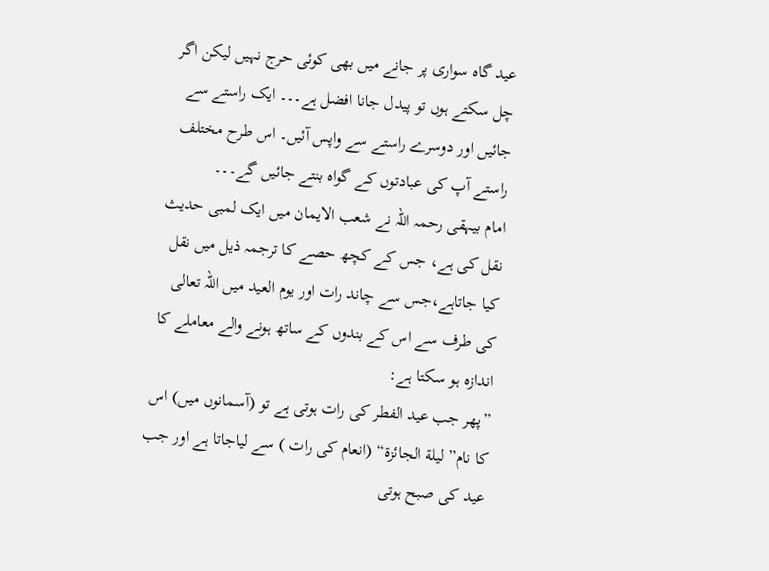عید گاہ سواری پر جانے میں بھی کوئی حرج نہیں لیکن اگر چل سکتے ہوں تو پیدل جانا افضل ہے۔۔۔ ایک راستے سے جائیں اور دوسرے راستے سے واپس آئیں۔ اس طرح مختلف راستے آپ کی عبادتوں کے گواہ بنتے جائیں گے۔۔۔
امام بیہقی رحمہ اللہ نے شعب الایمان میں ایک لمبی حدیث نقل کی ہے، جس کے کچھ حصے کا ترجمہ ذیل میں نقل کیا جاتاہے،جس سے چاند رات اور یوم العید میں اللہ تعالی کی طرف سے اس کے بندوں کے ساتھ ہونے والے معاملے کا اندازہ ہو سکتا ہے:
”پھر جب عید الفطر کی رات ہوتی ہے تو (آسمانوں میں) اس کا نام” لیلة الجائزة“ (انعام کی رات ) سے لیاجاتا ہے اور جب عید کی صبح ہوتی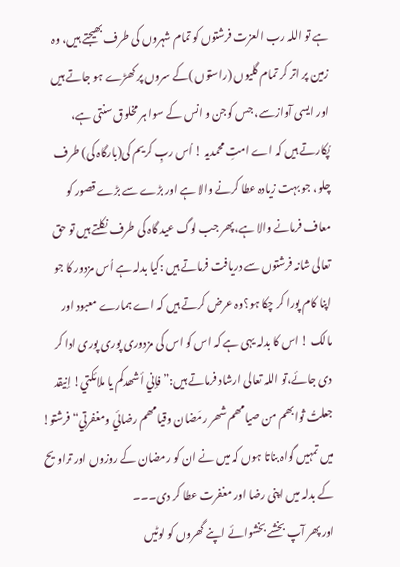ہے تو اللہ رب العزت فرشتوں کو تمام شہروں کی طرف بھیجتے ہیں، وہ زمین پر اتر کر تمام گلیوں (راستوں )کے سروں پر کھڑے ہو جاتے ہیں اور ایسی آوازسے، جس کوجن و انس کے سوا ہر مخلوق سنتی ہے، پُکارتے ہیں کہ اے امتِ محمدیہ ! اُس ربِ کریم کی(بارگاہ کی) طرف چلو، جو بہت زیادہ عطا کرنے والا ہے اور بڑے سے بڑے قصور کو معاف فرمانے والا ہے،پھر جب لوگ عید گاہ کی طرف نکلتے ہیں تو حق تعالی شانہ فرشتوں سے دریافت فرماتے ہیں :کیا بدلہ ہے اُس مزدور کا جو اپنا کام پورا کر چکا ہو؟وہ عرض کرتے ہیں کہ اے ہمارے معبود اور مالک ! اس کا بدلہ یہی ہے کہ اس کو اس کی مزدوری پوری پوری ادا کر دی جائے،تو اللہ تعالی ارشاد فرماتے ہیں:”فإني أشھدکم یا ملائکتي! إنيقد جعلتُ ثوابھم من صیامھم شھر رمَضان وقیامھم رضائي ومغفرتي“ فرشتو! میں تمہیں گواہ بناتا ہوں کہ میں نے ان کو رمضان کے روزوں اور تراویح کے بدلہ میں اپنی رضا اور مغفرت عطا کر دی۔۔۔
اور پھر آپ بخشے بخشوائے اپنے گھروں کو لوٹیں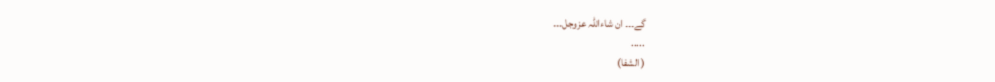گے۔۔۔ ان شاءاللہ عزوجل۔۔۔
.....
( الشفا)